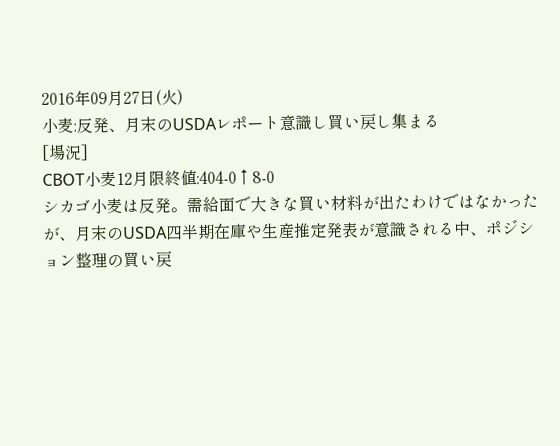2016年09月27日(火)
小麦:反発、月末のUSDAレポート意識し買い戻し集まる
[場況]
CBOT小麦12月限終値:404-0↑8-0
シカゴ小麦は反発。需給面で大きな買い材料が出たわけではなかったが、月末のUSDA四半期在庫や生産推定発表が意識される中、ポジション整理の買い戻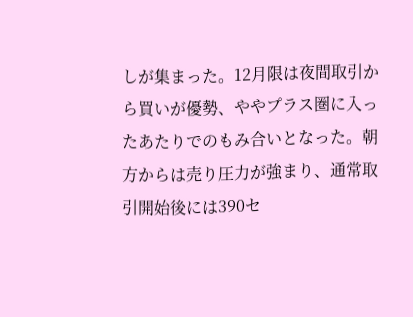しが集まった。12月限は夜間取引から買いが優勢、ややプラス圏に入ったあたりでのもみ合いとなった。朝方からは売り圧力が強まり、通常取引開始後には390セ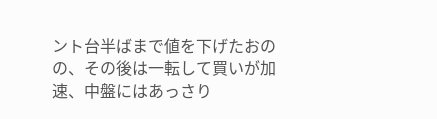ント台半ばまで値を下げたおのの、その後は一転して買いが加速、中盤にはあっさり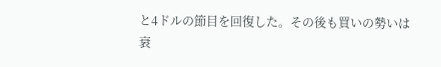と4ドルの節目を回復した。その後も買いの勢いは衰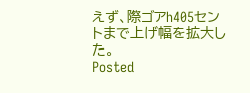えず、際ゴアh405セントまで上げ幅を拡大した。
Posted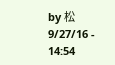by 松 9/27/16 - 14:54